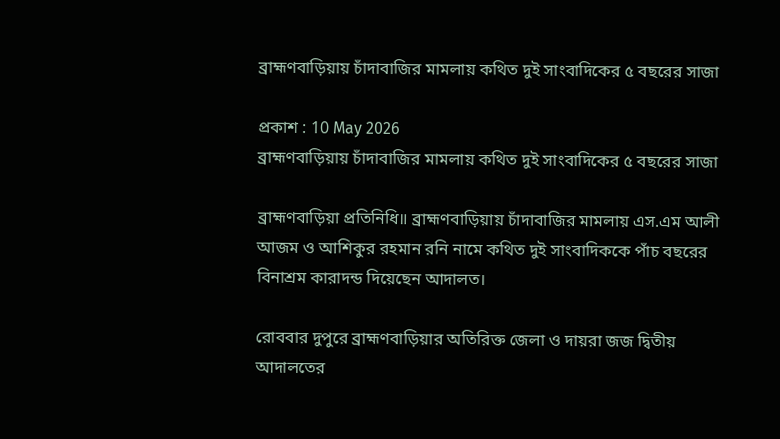ব্রাহ্মণবাড়িয়ায় চাঁদাবাজির মামলায় কথিত দুই সাংবাদিকের ৫ বছরের সাজা

প্রকাশ : 10 May 2026
ব্রাহ্মণবাড়িয়ায় চাঁদাবাজির মামলায় কথিত দুই সাংবাদিকের ৫ বছরের সাজা

ব্রাহ্মণবাড়িয়া প্রতিনিধি॥ ব্রাহ্মণবাড়িয়ায় চাঁদাবাজির মামলায় এস.এম আলী আজম ও আশিকুর রহমান রনি নামে কথিত দুই সাংবাদিককে পাঁচ বছরের বিনাশ্রম কারাদন্ড দিয়েছেন আদালত।

রোববার দুপুরে ব্রাহ্মণবাড়িয়ার অতিরিক্ত জেলা ও দায়রা জজ দ্বিতীয় আদালতের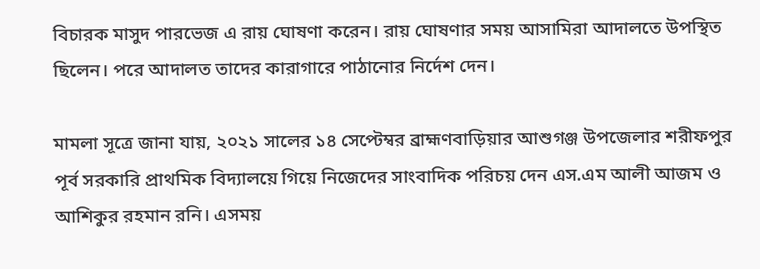বিচারক মাসুদ পারভেজ এ রায় ঘোষণা করেন। রায় ঘোষণার সময় আসামিরা আদালতে উপস্থিত ছিলেন। পরে আদালত তাদের কারাগারে পাঠানোর নির্দেশ দেন।

মামলা সূত্রে জানা যায়, ২০২১ সালের ১৪ সেপ্টেম্বর ব্রাহ্মণবাড়িয়ার আশুগঞ্জ উপজেলার শরীফপুর পূর্ব সরকারি প্রাথমিক বিদ্যালয়ে গিয়ে নিজেদের সাংবাদিক পরিচয় দেন এস.এম আলী আজম ও আশিকুর রহমান রনি। এসময়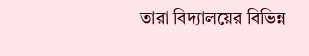তারা বিদ্যালয়ের বিভিন্ন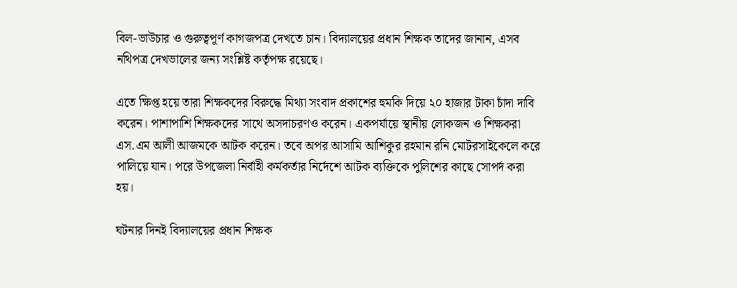বিল-ভাউচার ও গুরুত্বপূর্ণ কাগজপত্র দেখতে চান। বিদ্যালয়ের প্রধান শিক্ষক তাদের জানান, এসব নথিপত্র দেখভালের জন্য সংশ্লিষ্ট কর্তৃপক্ষ রয়েছে।

এতে ক্ষিপ্ত হয়ে তারা শিক্ষকদের বিরুদ্ধে মিথ্যা সংবাদ প্রকাশের হুমকি দিয়ে ২০ হাজার টাকা চাঁদা দাবি করেন। পাশাপাশি শিক্ষকদের সাথে অসদাচরণও করেন। একপর্যায়ে স্থানীয় লোকজন ও শিক্ষকরা এস.এম আলী আজমকে আটক করেন। তবে অপর আসামি আশিকুর রহমান রনি মোটরসাইকেলে করে পালিয়ে যান। পরে উপজেলা নির্বাহী কর্মকর্তার নির্দেশে আটক ব্যক্তিকে পুলিশের কাছে সোপর্দ করা হয়।

ঘটনার দিনই বিদ্যালয়ের প্রধান শিক্ষক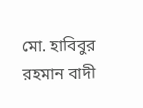মো. হাবিবুর রহমান বাদী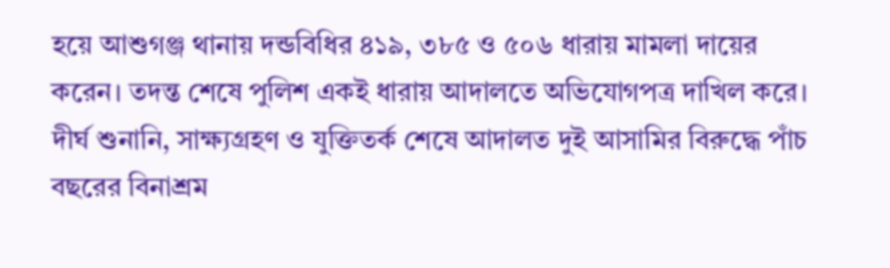হয়ে আশুগঞ্জ থানায় দন্ডবিধির ৪১৯, ৩৮৫ ও ৫০৬ ধারায় মামলা দায়ের করেন। তদন্ত শেষে পুলিশ একই ধারায় আদালতে অভিযোগপত্র দাখিল করে। দীর্ঘ শুনানি, সাক্ষ্যগ্রহণ ও যুক্তিতর্ক শেষে আদালত দুই আসামির বিরুদ্ধে পাঁচ বছরের বিনাশ্রম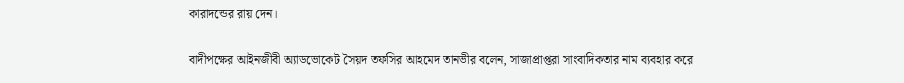কারাদন্ডের রায় দেন।

বাদীপক্ষের আইনজীবী অ্যাডভোকেট সৈয়দ তফসির আহমেদ তানভীর বলেন, সাজাপ্রাপ্তরা সাংবাদিকতার নাম ব্যবহার করে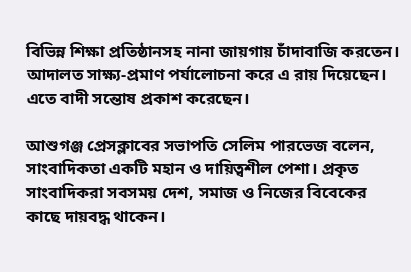বিভিন্ন শিক্ষা প্রতিষ্ঠানসহ নানা জায়গায় চাঁদাবাজি করতেন। আদালত সাক্ষ্য-প্রমাণ পর্যালোচনা করে এ রায় দিয়েছেন। এতে বাদী সন্তোষ প্রকাশ করেছেন।

আশুগঞ্জ প্রেসক্লাবের সভাপতি সেলিম পারভেজ বলেন, সাংবাদিকতা একটি মহান ও দায়িত্বশীল পেশা। প্রকৃত সাংবাদিকরা সবসময় দেশ, সমাজ ও নিজের বিবেকের কাছে দায়বদ্ধ থাকেন।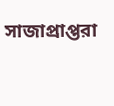সাজাপ্রাপ্তরা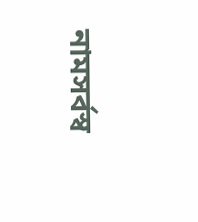নামসর্বস্ব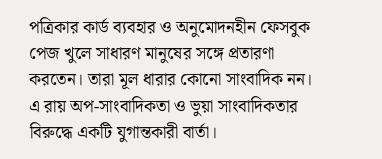পত্রিকার কার্ড ব্যবহার ও অনুমোদনহীন ফেসবুক পেজ খুলে সাধারণ মানুষের সঙ্গে প্রতারণা করতেন। তারা মূল ধারার কোনো সাংবাদিক নন। এ রায় অপ-সাংবাদিকতা ও ভুয়া সাংবাদিকতার বিরুদ্ধে একটি যুগান্তকারী বার্তা।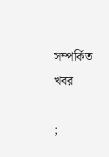সম্পর্কিত খবর

;